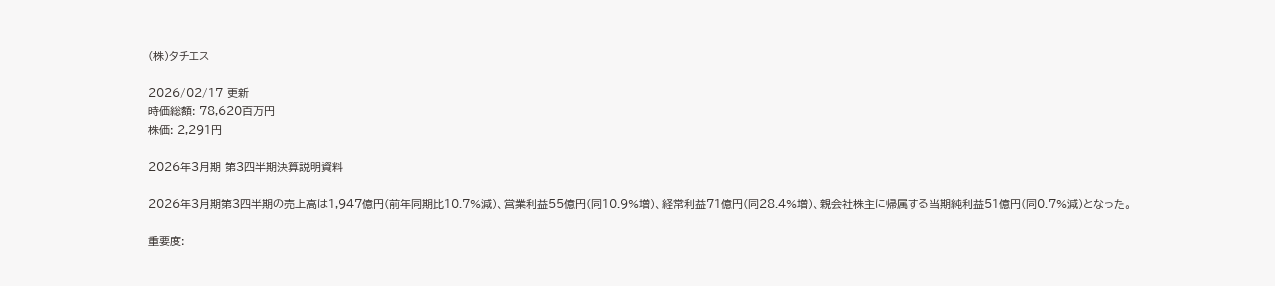(株)タチエス

2026/02/17 更新
時価総額: 78,620百万円
株価: 2,291円

2026年3月期 第3四半期決算説明資料

2026年3月期第3四半期の売上高は1,947億円(前年同期比10.7%減)、営業利益55億円(同10.9%増)、経常利益71億円(同28.4%増)、親会社株主に帰属する当期純利益51億円(同0.7%減)となった。

重要度: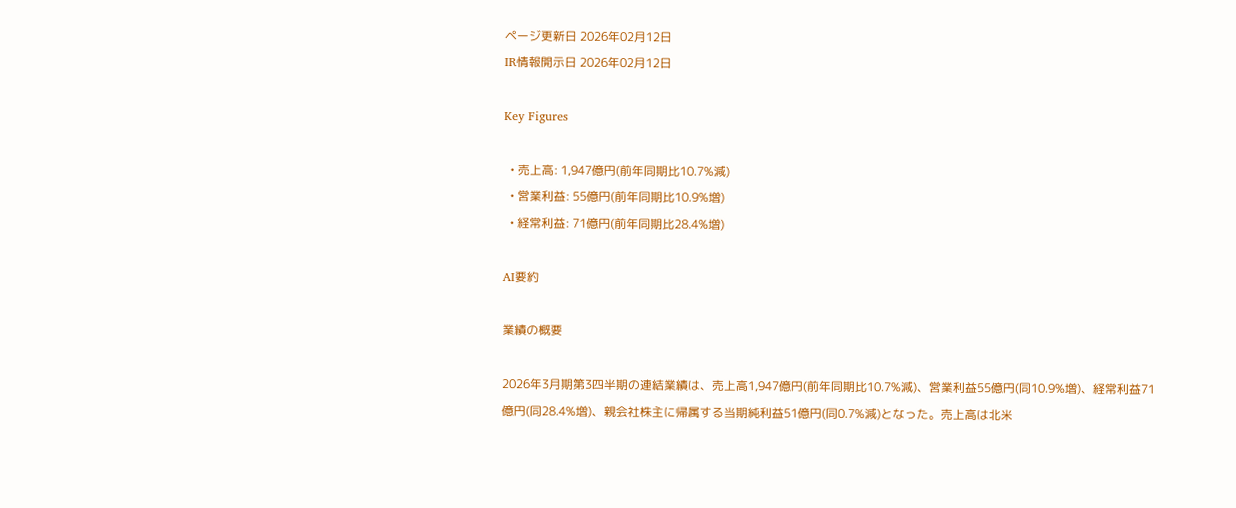ページ更新日 2026年02月12日
IR情報開示日 2026年02月12日

Key Figures

  • 売上高: 1,947億円(前年同期比10.7%減)
  • 営業利益: 55億円(前年同期比10.9%増)
  • 経常利益: 71億円(前年同期比28.4%増)

AI要約

業績の概要

2026年3月期第3四半期の連結業績は、売上高1,947億円(前年同期比10.7%減)、営業利益55億円(同10.9%増)、経常利益71億円(同28.4%増)、親会社株主に帰属する当期純利益51億円(同0.7%減)となった。売上高は北米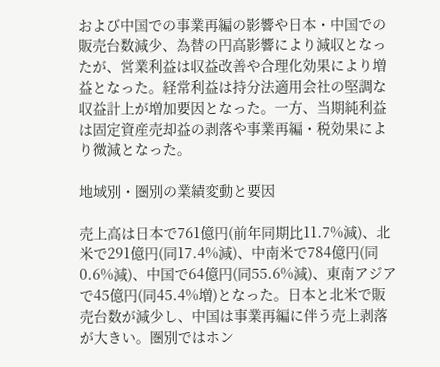および中国での事業再編の影響や日本・中国での販売台数減少、為替の円高影響により減収となったが、営業利益は収益改善や合理化効果により増益となった。経常利益は持分法適用会社の堅調な収益計上が増加要因となった。一方、当期純利益は固定資産売却益の剥落や事業再編・税効果により微減となった。

地域別・圏別の業績変動と要因

売上高は日本で761億円(前年同期比11.7%減)、北米で291億円(同17.4%減)、中南米で784億円(同0.6%減)、中国で64億円(同55.6%減)、東南アジアで45億円(同45.4%増)となった。日本と北米で販売台数が減少し、中国は事業再編に伴う売上剥落が大きい。圏別ではホン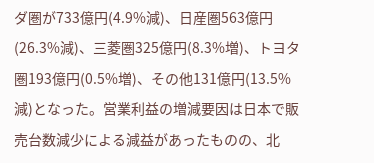ダ圏が733億円(4.9%減)、日産圏563億円(26.3%減)、三菱圏325億円(8.3%増)、トヨタ圏193億円(0.5%増)、その他131億円(13.5%減)となった。営業利益の増減要因は日本で販売台数減少による減益があったものの、北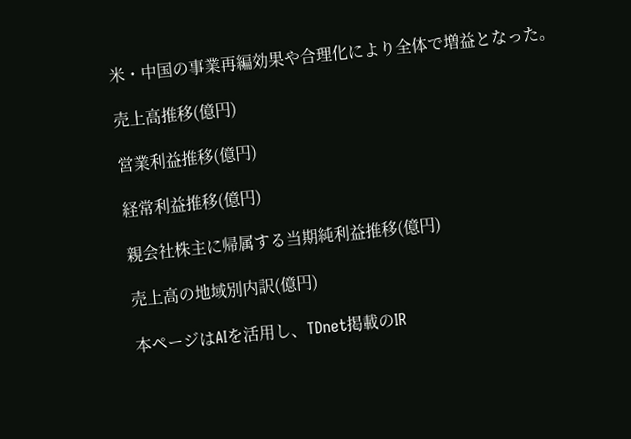米・中国の事業再編効果や合理化により全体で増益となった。

売上高推移(億円)

営業利益推移(億円)

経常利益推移(億円)

親会社株主に帰属する当期純利益推移(億円)

売上高の地域別内訳(億円)

本ページはAIを活用し、TDnet掲載のIR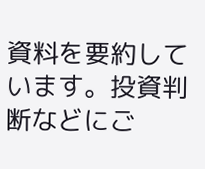資料を要約しています。投資判断などにご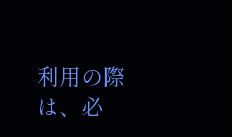利用の際は、必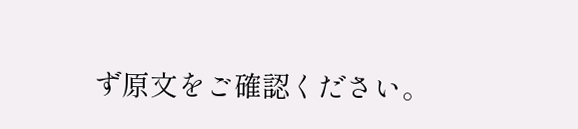ず原文をご確認ください。